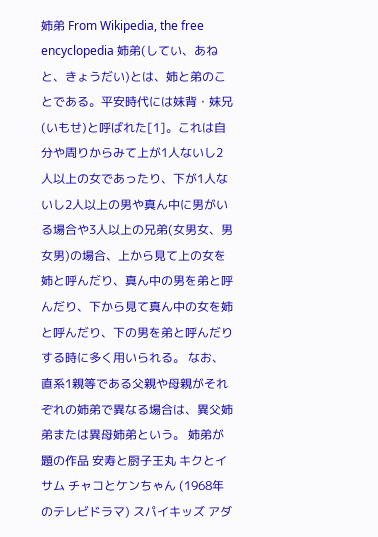姉弟 From Wikipedia, the free encyclopedia 姉弟(してい、あねと、きょうだい)とは、姉と弟のことである。平安時代には妹背・妹兄(いもせ)と呼ばれた[1]。これは自分や周りからみて上が1人ないし2人以上の女であったり、下が1人ないし2人以上の男や真ん中に男がいる場合や3人以上の兄弟(女男女、男女男)の場合、上から見て上の女を姉と呼んだり、真ん中の男を弟と呼んだり、下から見て真ん中の女を姉と呼んだり、下の男を弟と呼んだりする時に多く用いられる。 なお、直系1親等である父親や母親がそれぞれの姉弟で異なる場合は、異父姉弟または異母姉弟という。 姉弟が題の作品 安寿と厨子王丸 キクとイサム チャコとケンちゃん (1968年のテレビドラマ) スパイキッズ アダ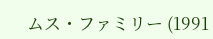ムス・ファミリー (1991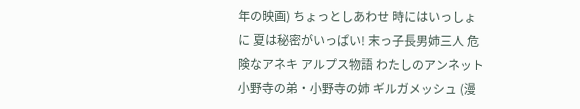年の映画) ちょっとしあわせ 時にはいっしょに 夏は秘密がいっぱい! 末っ子長男姉三人 危険なアネキ アルプス物語 わたしのアンネット 小野寺の弟・小野寺の姉 ギルガメッシュ (漫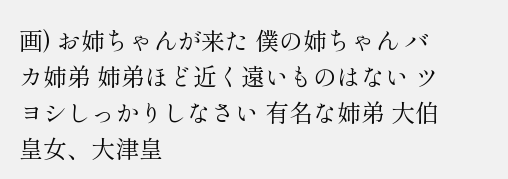画) お姉ちゃんが来た 僕の姉ちゃん バカ姉弟 姉弟ほど近く遠いものはない ツヨシしっかりしなさい 有名な姉弟 大伯皇女、大津皇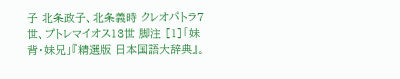子 北条政子、北条義時 クレオパトラ7世、プトレマイオス13世 脚注 [1]「妹背・妹兄」『精選版 日本国語大辞典』。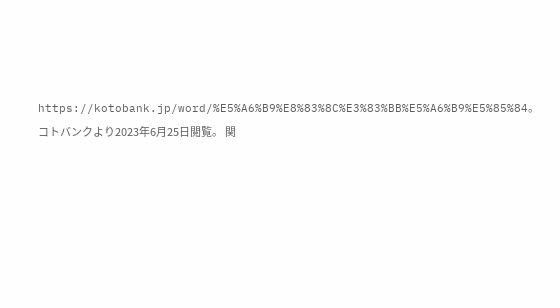https://kotobank.jp/word/%E5%A6%B9%E8%83%8C%E3%83%BB%E5%A6%B9%E5%85%84。コトバンクより2023年6月25日閲覧。 関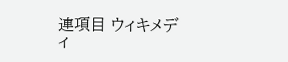連項目 ウィキメディ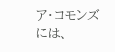ア・コモンズには、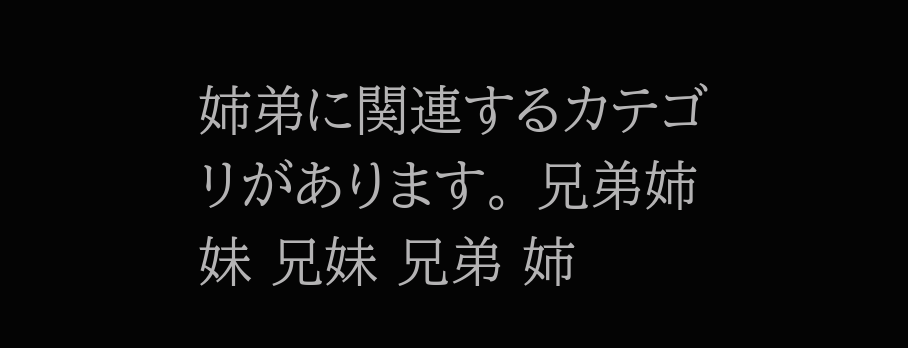姉弟に関連するカテゴリがあります。 兄弟姉妹 兄妹 兄弟 姉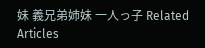妹 義兄弟姉妹 一人っ子 Related Articles